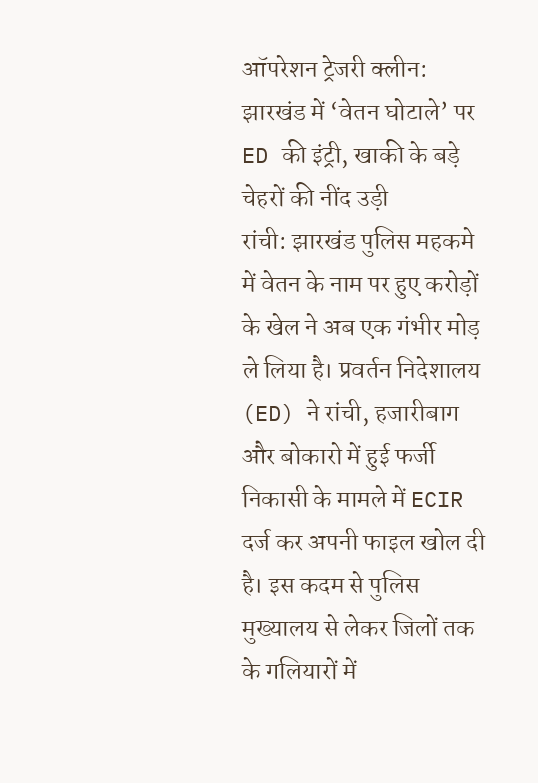ऑपरेशन ट्रेजरी क्लीन: झारखंड में ‘वेतन घोटाले’ पर ED की इंट्री, खाकी के बड़े चेहरों की नींद उड़ी
रांची: झारखंड पुलिस महकमे में वेतन के नाम पर हुए करोड़ों के खेल ने अब एक गंभीर मोड़ ले लिया है। प्रवर्तन निदेशालय (ED) ने रांची, हजारीबाग और बोकारो में हुई फर्जी निकासी के मामले में ECIR दर्ज कर अपनी फाइल खोल दी है। इस कदम से पुलिस मुख्यालय से लेकर जिलों तक के गलियारों में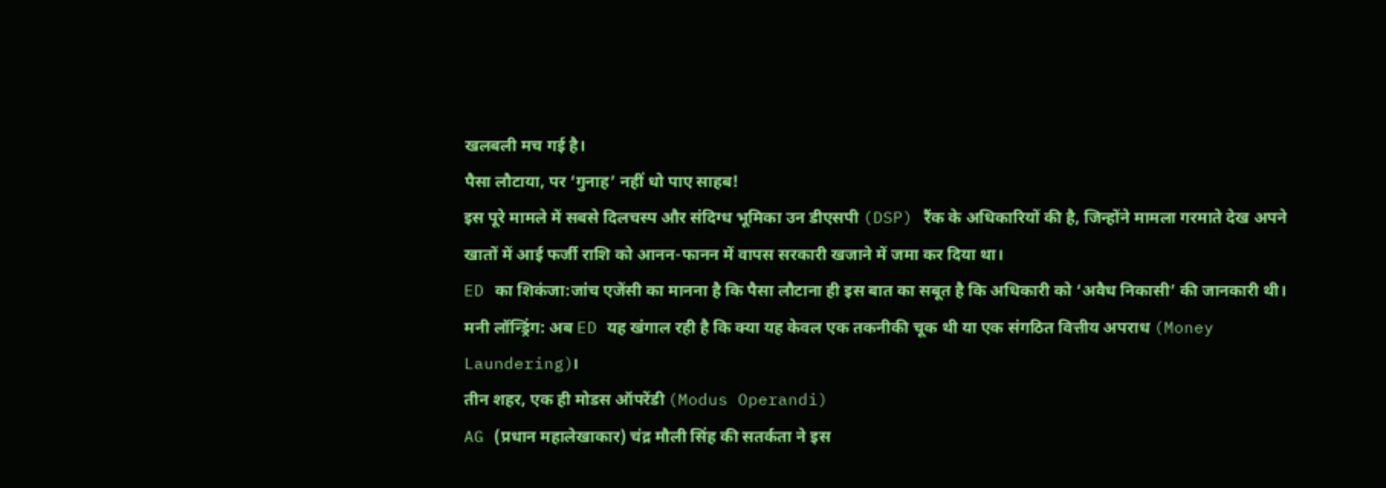खलबली मच गई है।
पैसा लौटाया, पर ‘गुनाह’ नहीं धो पाए साहब!
इस पूरे मामले में सबसे दिलचस्प और संदिग्ध भूमिका उन डीएसपी (DSP) रैंक के अधिकारियों की है, जिन्होंने मामला गरमाते देख अपने खातों में आई फर्जी राशि को आनन-फानन में वापस सरकारी खजाने में जमा कर दिया था।
ED का शिकंजा:जांच एजेंसी का मानना है कि पैसा लौटाना ही इस बात का सबूत है कि अधिकारी को ‘अवैध निकासी’ की जानकारी थी।
मनी लॉन्ड्रिंग: अब ED यह खंगाल रही है कि क्या यह केवल एक तकनीकी चूक थी या एक संगठित वित्तीय अपराध (Money Laundering)।
तीन शहर, एक ही मोडस ऑपरेंडी (Modus Operandi)
AG (प्रधान महालेखाकार) चंद्र मौली सिंह की सतर्कता ने इस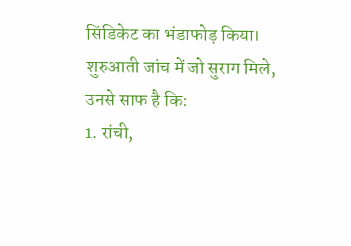सिंडिकेट का भंडाफोड़ किया। शुरुआती जांच में जो सुराग मिले, उनसे साफ है कि:
1. रांची,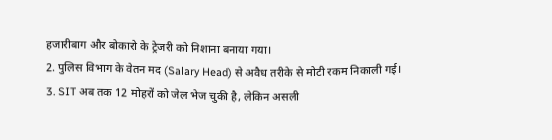हजारीबाग और बोकारो के ट्रेजरी को निशाना बनाया गया।
2. पुलिस विभाग के वेतन मद (Salary Head) से अवैध तरीके से मोटी रकम निकाली गई।
3. SIT अब तक 12 मोहरों को जेल भेज चुकी है, लेकिन असली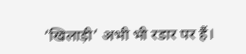‘खिलाड़ी’ अभी भी रडार पर हैं।